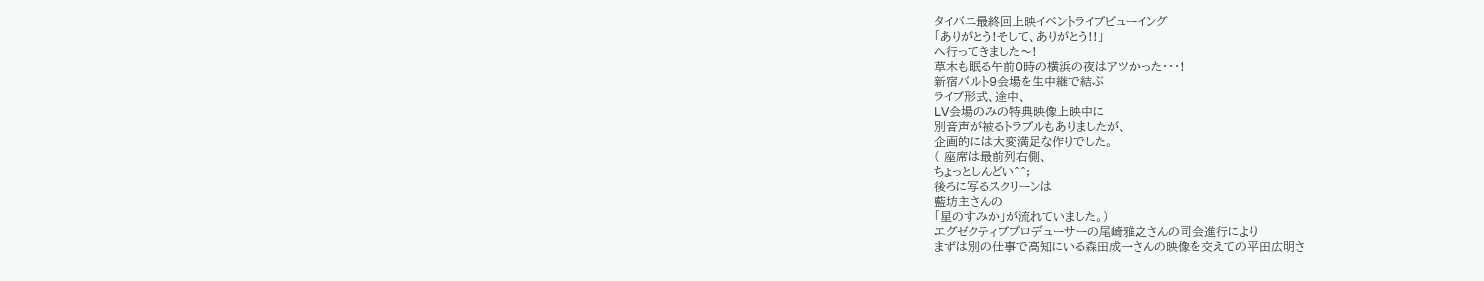タイバニ最終回上映イベントライブビューイング
「ありがとう!そして、ありがとう!!」
へ行ってきました〜!
草木も眠る午前0時の横浜の夜はアツかった・・・!
新宿バルト9会場を生中継で結ぶ
ライブ形式、途中、
LV会場のみの特典映像上映中に
別音声が被るトラブルもありましたが、
企画的には大変満足な作りでした。
( 座席は最前列右側、
ちょっとしんどい^^;
後ろに写るスクリーンは
藍坊主さんの
「星のすみか」が流れていました。)
エグゼクティブプロデューサーの尾崎雅之さんの司会進行により
まずは別の仕事で高知にいる森田成一さんの映像を交えての平田広明さ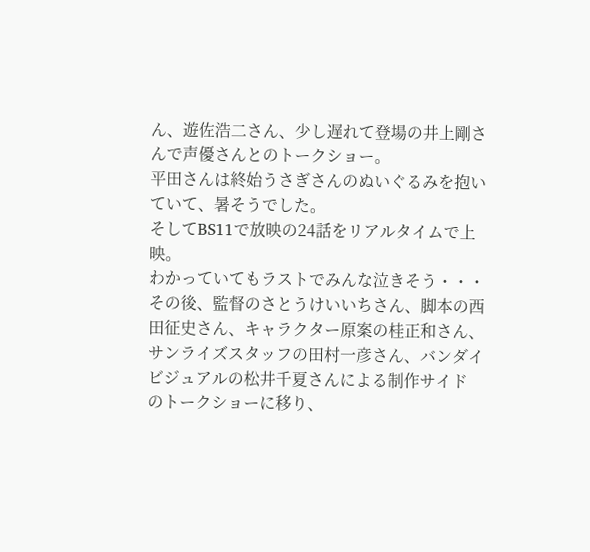ん、遊佐浩二さん、少し遅れて登場の井上剛さんで声優さんとのトークショー。
平田さんは終始うさぎさんのぬいぐるみを抱いていて、暑そうでした。
そしてBS11で放映の24話をリアルタイムで上映。
わかっていてもラストでみんな泣きそう・・・
その後、監督のさとうけいいちさん、脚本の西田征史さん、キャラクター原案の桂正和さん、
サンライズスタッフの田村一彦さん、バンダイビジュアルの松井千夏さんによる制作サイド
のトークショーに移り、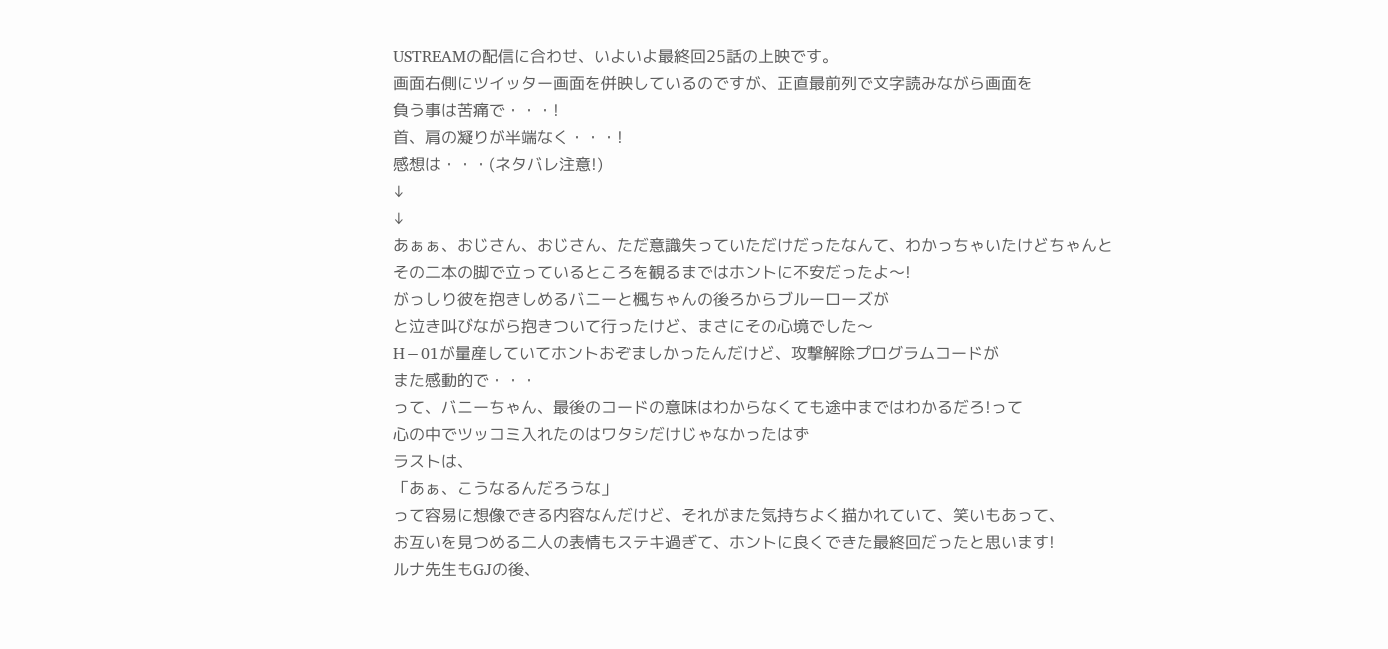USTREAMの配信に合わせ、いよいよ最終回25話の上映です。
画面右側にツイッター画面を併映しているのですが、正直最前列で文字読みながら画面を
負う事は苦痛で・・・!
首、肩の凝りが半端なく・・・!
感想は・・・(ネタバレ注意!)
↓
↓
あぁぁ、おじさん、おじさん、ただ意識失っていただけだったなんて、わかっちゃいたけどちゃんと
その二本の脚で立っているところを観るまではホントに不安だったよ〜!
がっしり彼を抱きしめるバニーと楓ちゃんの後ろからブルーローズが
と泣き叫びながら抱きついて行ったけど、まさにその心境でした〜
H−01が量産していてホントおぞましかったんだけど、攻撃解除プログラムコードが
また感動的で・・・
って、バニーちゃん、最後のコードの意味はわからなくても途中まではわかるだろ!って
心の中でツッコミ入れたのはワタシだけじゃなかったはず
ラストは、
「あぁ、こうなるんだろうな」
って容易に想像できる内容なんだけど、それがまた気持ちよく描かれていて、笑いもあって、
お互いを見つめる二人の表情もステキ過ぎて、ホントに良くできた最終回だったと思います!
ルナ先生もGJの後、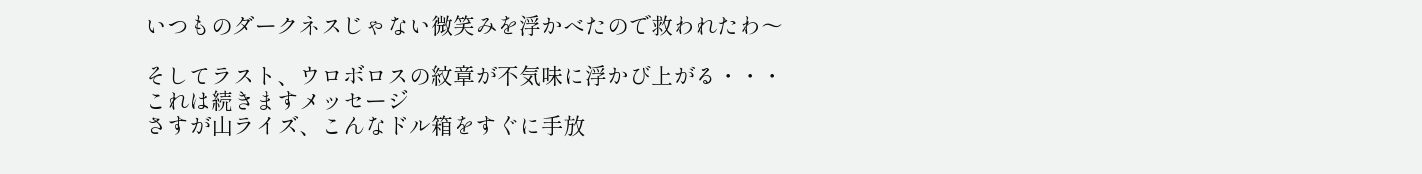いつものダークネスじゃない微笑みを浮かべたので救われたわ〜

そしてラスト、ウロボロスの紋章が不気味に浮かび上がる・・・
これは続きますメッセージ
さすが山ライズ、こんなドル箱をすぐに手放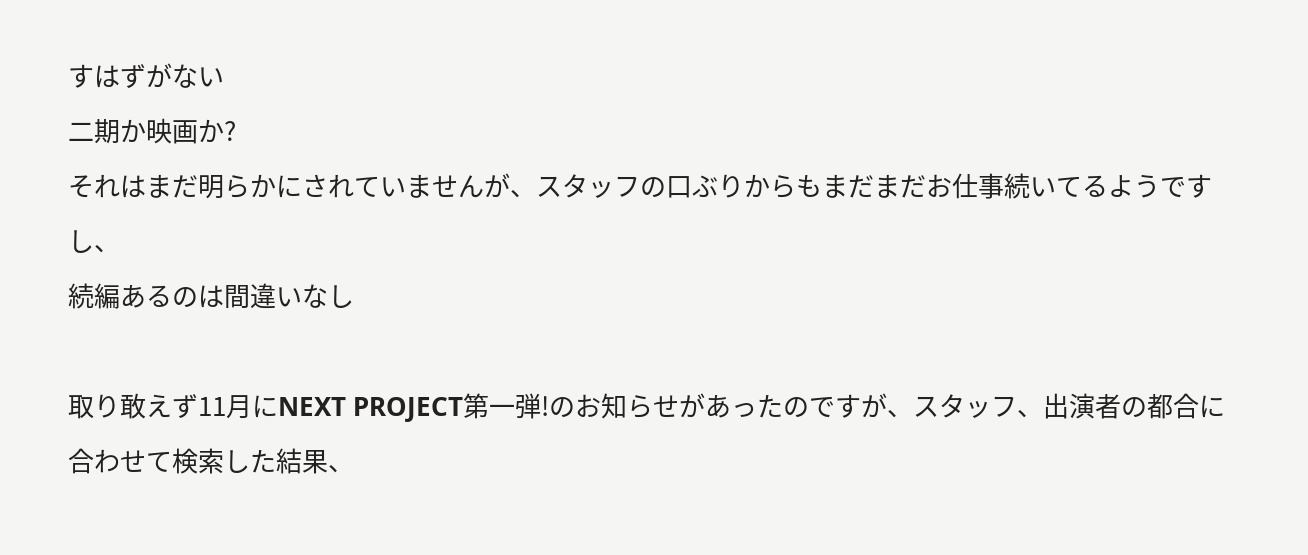すはずがない
二期か映画か?
それはまだ明らかにされていませんが、スタッフの口ぶりからもまだまだお仕事続いてるようですし、
続編あるのは間違いなし

取り敢えず11月にNEXT PROJECT第一弾!のお知らせがあったのですが、スタッフ、出演者の都合に合わせて検索した結果、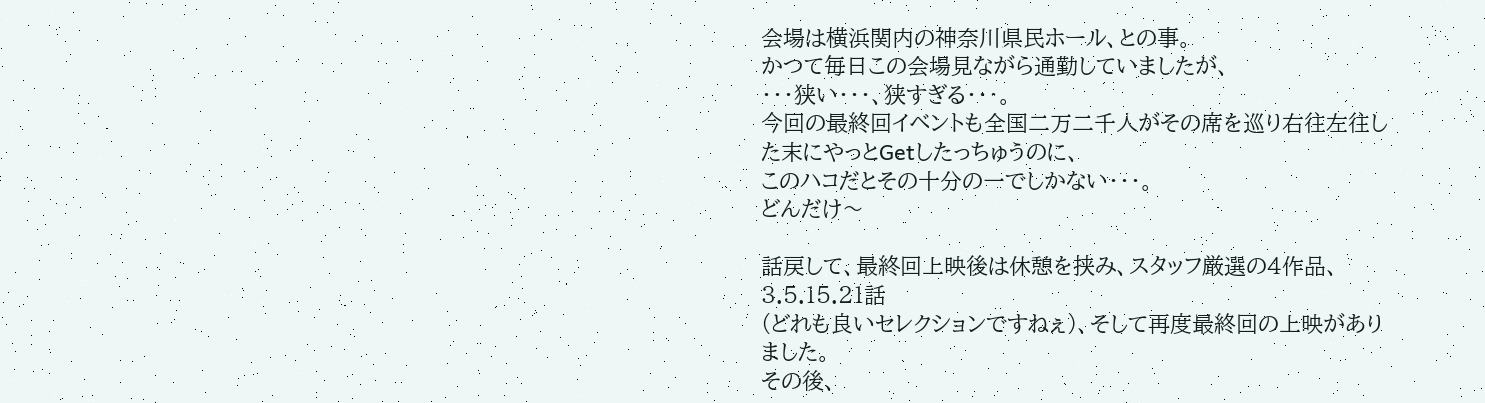会場は横浜関内の神奈川県民ホール、との事。
かつて毎日この会場見ながら通勤していましたが、
・・・狭い・・・、狭すぎる・・・。
今回の最終回イベントも全国二万二千人がその席を巡り右往左往した末にやっとGetしたっちゅうのに、
このハコだとその十分の一でしかない・・・。
どんだけ〜

話戻して、最終回上映後は休憩を挟み、スタッフ厳選の4作品、3.5.15.21話
(どれも良いセレクションですねぇ)、そして再度最終回の上映がありました。
その後、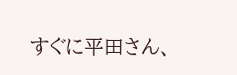すぐに平田さん、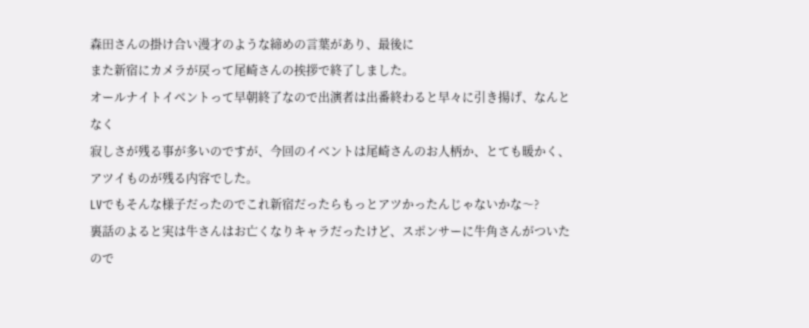森田さんの掛け合い漫才のような締めの言葉があり、最後に
また新宿にカメラが戻って尾崎さんの挨拶で終了しました。
オールナイトイベントって早朝終了なので出演者は出番終わると早々に引き揚げ、なんとなく
寂しさが残る事が多いのですが、今回のイベントは尾崎さんのお人柄か、とても暖かく、
アツイものが残る内容でした。
LVでもそんな様子だったのでこれ新宿だったらもっとアツかったんじゃないかな〜?
裏話のよると実は牛さんはお亡くなりキャラだったけど、スポンサーに牛角さんがついたので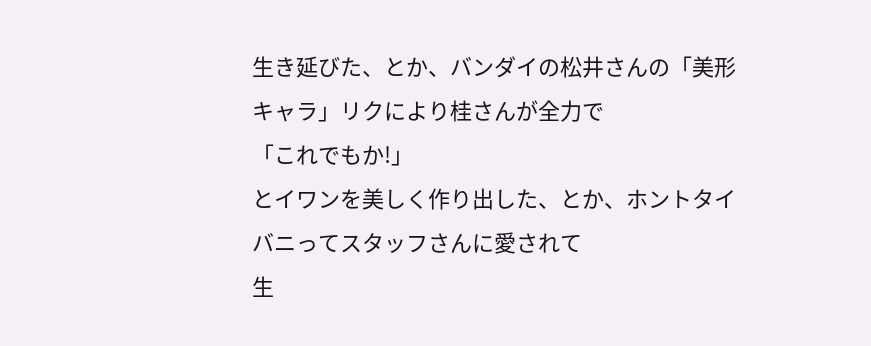生き延びた、とか、バンダイの松井さんの「美形キャラ」リクにより桂さんが全力で
「これでもか!」
とイワンを美しく作り出した、とか、ホントタイバニってスタッフさんに愛されて
生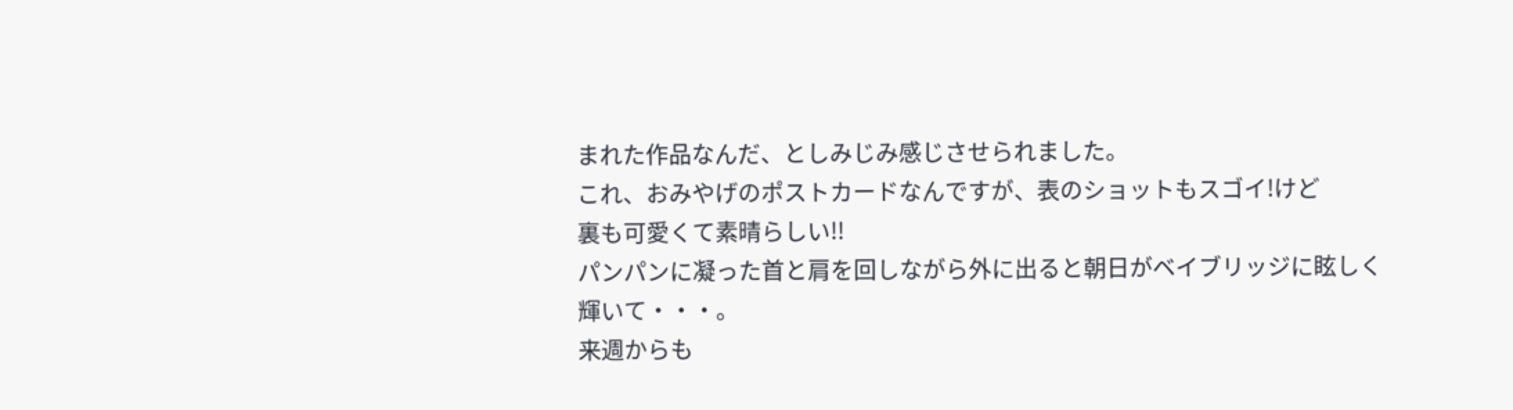まれた作品なんだ、としみじみ感じさせられました。
これ、おみやげのポストカードなんですが、表のショットもスゴイ!けど
裏も可愛くて素晴らしい!!
パンパンに凝った首と肩を回しながら外に出ると朝日がベイブリッジに眩しく輝いて・・・。
来週からも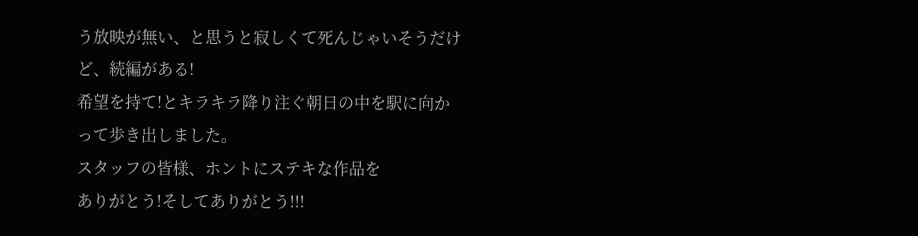う放映が無い、と思うと寂しくて死んじゃいそうだけど、続編がある!
希望を持て!とキラキラ降り注ぐ朝日の中を駅に向かって歩き出しました。
スタッフの皆様、ホントにステキな作品を
ありがとう!そしてありがとう!!!